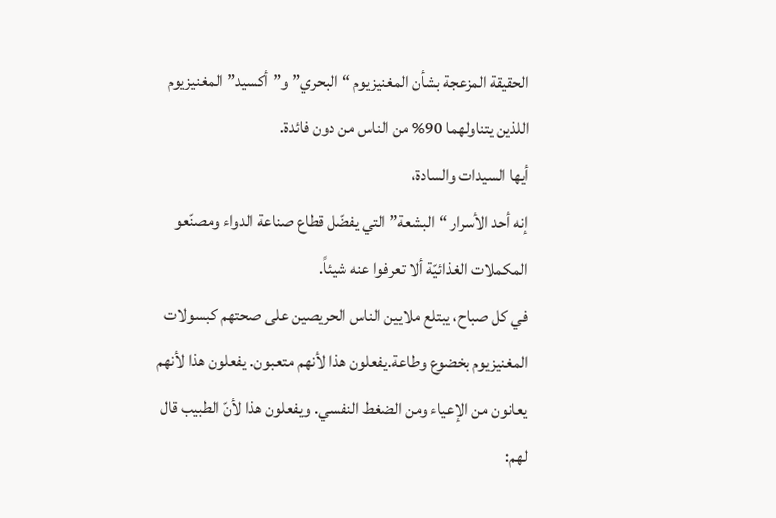الحقيقة المزعجة بشأن المغنيزيوم “البحري” و”أكسيد” المغنيزيوم اللذين يتناولهما 90% من الناس من دون فائدة.
أيها السيدات والسادة،
إنه أحد الأسرار “البشعة” التي يفضّل قطاع صناعة الدواء ومصنّعو المكملات الغذائيّة ألا تعرفوا عنه شيئاً.
في كل صباح، يبتلع ملايين الناس الحريصين على صحتهم كبسولات المغنيزيوم بخضوع وطاعة.يفعلون هذا لأنهم متعبون. يفعلون هذا لأنهم يعانون من الإعياء ومن الضغط النفسي. ويفعلون هذا لأنّ الطبيب قال لهم: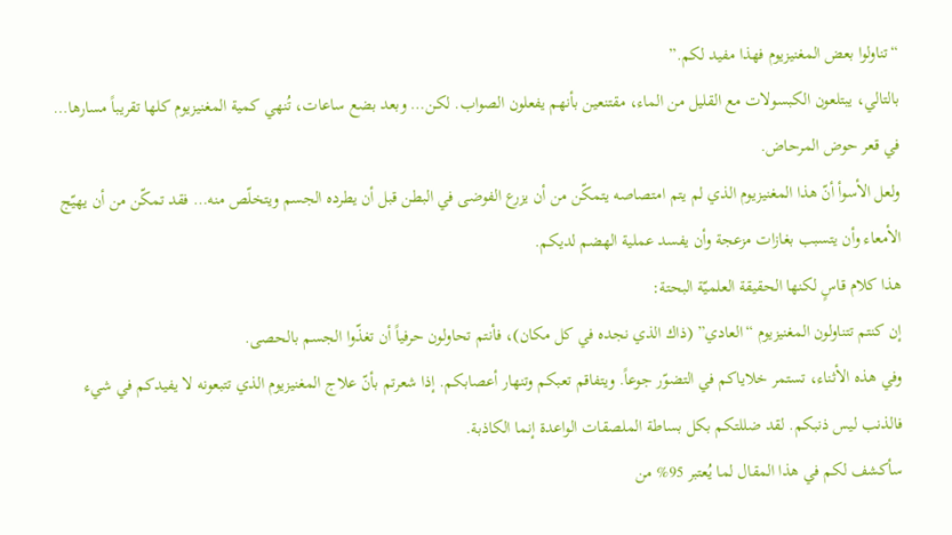“تناولوا بعض المغنيزيوم فهذا مفيد لكم.”
بالتالي، يبتلعون الكبسولات مع القليل من الماء، مقتنعين بأنهم يفعلون الصواب. لكن… وبعد بضع ساعات، تُنهي كمية المغنيزيوم كلها تقريباً مسارها… في قعر حوض المرحاض.
ولعل الأسوأ أنّ هذا المغنيزيوم الذي لم يتم امتصاصه يتمكّن من أن يزرع الفوضى في البطن قبل أن يطرده الجسم ويتخلّص منه… فقد تمكّن من أن يهيّج الأمعاء وأن يتسبب بغازات مزعجة وأن يفسد عملية الهضم لديكم.
هذا كلام قاسٍ لكنها الحقيقة العلميّة البحتة:
إن كنتم تتناولون المغنيزيوم “العادي” (ذاك الذي نجده في كل مكان)، فأنتم تحاولون حرفياً أن تغذّوا الجسم بالحصى.
وفي هذه الأثناء، تستمر خلاياكم في التضوّر جوعاً. ويتفاقم تعبكم وتنهار أعصابكم. إذا شعرتم بأنّ علاج المغنيزيوم الذي تتبعونه لا يفيدكم في شيء فالذنب ليس ذنبكم. لقد ضللتكم بكل بساطة الملصقات الواعدة إنما الكاذبة.
سأكشف لكم في هذا المقال لما يُعتبر 95% من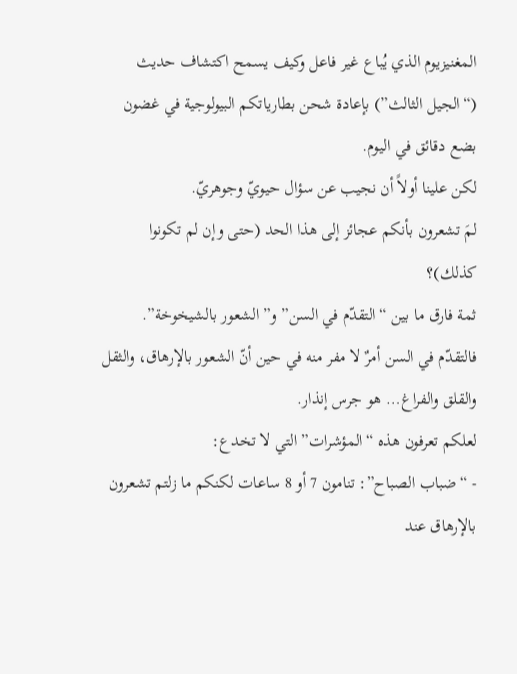المغنيزيوم الذي يُباع غير فاعل وكيف يسمح اكتشاف حديث (“الجيل الثالث”) بإعادة شحن بطارياتكم البيولوجية في غضون بضع دقائق في اليوم.
لكن علينا أولاً أن نجيب عن سؤال حيويّ وجوهريّ.
لمَ تشعرون بأنكم عجائز إلى هذا الحد (حتى وإن لم تكونوا كذلك)؟
ثمة فارق ما بين “التقدّم في السن” و”الشعور بالشيخوخة”. فالتقدّم في السن أمرٌ لا مفر منه في حين أنّ الشعور بالإرهاق، والثقل والقلق والفراغ… هو جرس إنذار.
لعلكم تعرفون هذه “المؤشرات” التي لا تخدع:
- “ضباب الصباح”: تنامون 7 أو 8 ساعات لكنكم ما زلتم تشعرون بالإرهاق عند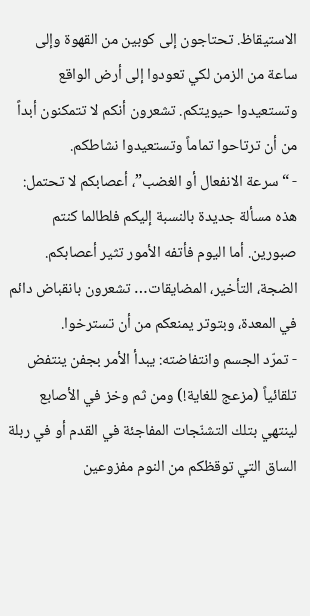الاستيقاظ. تحتاجون إلى كوبين من القهوة وإلى ساعة من الزمن لكي تعودوا إلى أرض الواقع وتستعيدوا حيويتكم. تشعرون أنكم لا تتمكنون أبداً من أن ترتاحوا تماماً وتستعيدوا نشاطكم.
- “سرعة الانفعال أو الغضب”، أعصابكم لا تحتمل: هذه مسألة جديدة بالنسبة إليكم فلطالما كنتم صبورين. أما اليوم فأتفه الأمور تثير أعصابكم. الضجة، التأخير، المضايقات… تشعرون بانقباض دائم في المعدة، وبتوتر يمنعكم من أن تسترخوا.
- تمرّد الجسم وانتفاضته: يبدأ الأمر بجفن ينتفض تلقائياً (مزعج للغاية!) ومن ثم وخز في الأصابع لينتهي بتلك التشنّجات المفاجئة في القدم أو في ربلة الساق التي توقظكم من النوم مفزوعين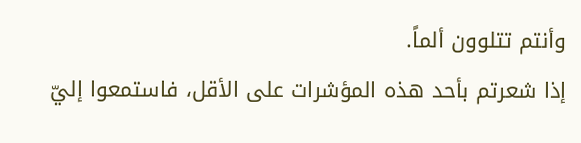وأنتم تتلوون ألماً.
إذا شعرتم بأحد هذه المؤشرات على الأقل، فاستمعوا إليّ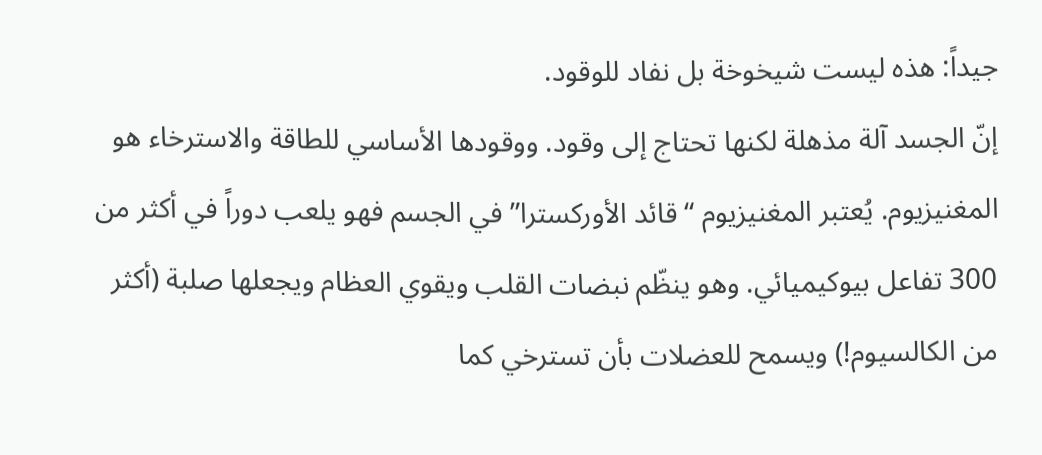جيداً: هذه ليست شيخوخة بل نفاد للوقود.
إنّ الجسد آلة مذهلة لكنها تحتاج إلى وقود. ووقودها الأساسي للطاقة والاسترخاء هو المغنيزيوم. يُعتبر المغنيزيوم “قائد الأوركسترا” في الجسم فهو يلعب دوراً في أكثر من 300 تفاعل بيوكيميائي. وهو ينظّم نبضات القلب ويقوي العظام ويجعلها صلبة (أكثر من الكالسيوم!) ويسمح للعضلات بأن تسترخي كما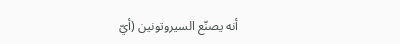أنه يصنّع السيروتونين (أيّ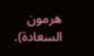هرمون السعادة).